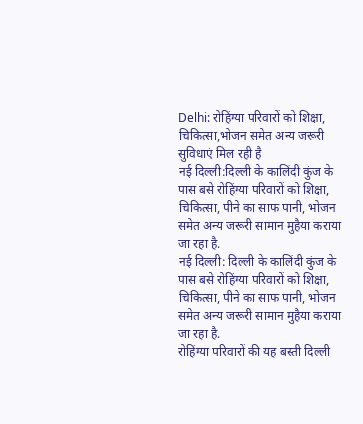Delhi: रोहिंग्या परिवारों को शिक्षा, चिकित्सा,भोजन समेत अन्य जरूरी सुविधाएं मिल रही है
नई दिल्ली:दिल्ली के कालिंदी कुंज के पास बसे रोहिंग्या परिवारों को शिक्षा, चिकित्सा, पीने का साफ पानी, भोजन समेत अन्य जरूरी सामान मुहैया कराया जा रहा है.
नई दिल्ली: दिल्ली के कालिंदी कुंज के पास बसे रोहिंग्या परिवारों को शिक्षा, चिकित्सा, पीने का साफ पानी, भोजन समेत अन्य जरूरी सामान मुहैया कराया जा रहा है.
रोहिंग्या परिवारों की यह बस्ती दिल्ली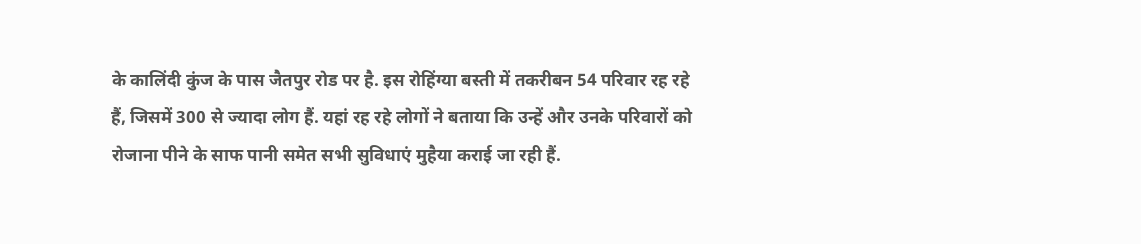के कालिंदी कुंज के पास जैतपुर रोड पर है. इस रोहिंग्या बस्ती में तकरीबन 54 परिवार रह रहे हैं, जिसमें 300 से ज्यादा लोग हैं. यहां रह रहे लोगों ने बताया कि उन्हें और उनके परिवारों को रोजाना पीने के साफ पानी समेत सभी सुविधाएं मुहैया कराई जा रही हैं.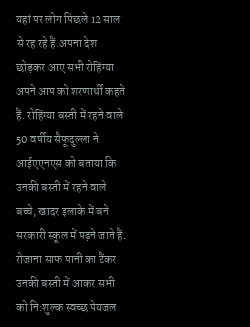यहां पर लोग पिछले 12 साल से रह रहे हैं.अपना देश छोड़कर आए सभी रोहिंग्या अपने आप को शरणार्थी कहते हैं. रोहिंग्या बस्ती में रहने वाले 50 वर्षीय सैफूदुल्ला ने आईएएनएस को बताया कि उनकी बस्ती में रहने वाले बच्चे, खादर इलाके में बने सरकारी स्कूल में पढ़ने जाते हैं.
रोजाना साफ पानी का टैंकर उनकी बस्ती में आकर सभी को नि:शुल्क स्वच्छ पेयजल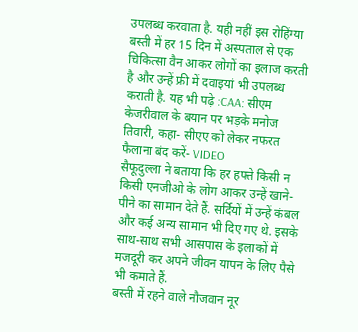उपलब्ध करवाता है. यही नहीं इस रोहिंग्या बस्ती में हर 15 दिन में अस्पताल से एक चिकित्सा वैन आकर लोगों का इलाज करती है और उन्हें फ्री में दवाइयां भी उपलब्ध कराती है. यह भी पढ़े :CAA: सीएम केजरीवाल के बयान पर भड़के मनोज तिवारी, कहा- सीएए को लेकर नफरत फैलाना बंद करें- VIDEO
सैफूदुल्ला ने बताया कि हर हफ्ते किसी न किसी एनजीओ के लोग आकर उन्हें खाने-पीने का सामान देते हैं. सर्दियों में उन्हें कंबल और कई अन्य सामान भी दिए गए थे. इसके साथ-साथ सभी आसपास के इलाकों में मजदूरी कर अपने जीवन यापन के लिए पैसे भी कमाते हैं.
बस्ती में रहने वाले नौजवान नूर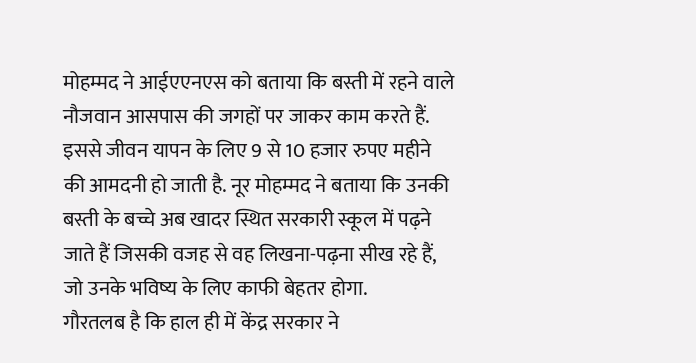मोहम्मद ने आईएएनएस को बताया कि बस्ती में रहने वाले नौजवान आसपास की जगहों पर जाकर काम करते हैं. इससे जीवन यापन के लिए 9 से 10 हजार रुपए महीने की आमदनी हो जाती है. नूर मोहम्मद ने बताया कि उनकी बस्ती के बच्चे अब खादर स्थित सरकारी स्कूल में पढ़ने जाते हैं जिसकी वजह से वह लिखना-पढ़ना सीख रहे हैं, जो उनके भविष्य के लिए काफी बेहतर होगा.
गौरतलब है कि हाल ही में केंद्र सरकार ने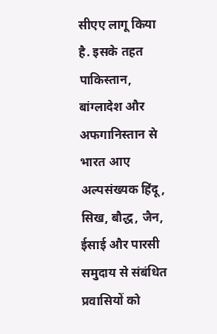सीएए लागू किया है. इसके तहत पाकिस्तान, बांग्लादेश और अफगानिस्तान से भारत आए अल्पसंख्यक हिंदू, सिख, बौद्ध, जैन, ईसाई और पारसी समुदाय से संबंधित प्रवासियों को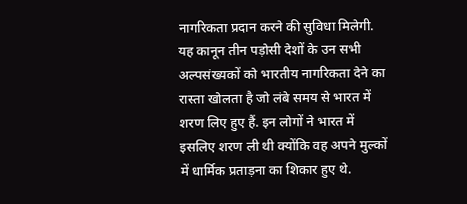नागरिकता प्रदान करने की सुविधा मिलेगी.
यह कानून तीन पड़ोसी देशों के उन सभी अल्पसंख्यकों को भारतीय नागरिकता देने का रास्ता खोलता है जो लंबे समय से भारत में शरण लिए हुए हैं. इन लोगों ने भारत में इसलिए शरण ली थी क्योंकि वह अपने मुल्कों में धार्मिक प्रताड़ना का शिकार हुए थे.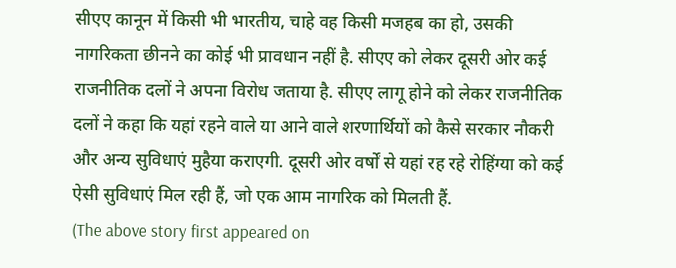सीएए कानून में किसी भी भारतीय, चाहे वह किसी मजहब का हो, उसकी नागरिकता छीनने का कोई भी प्रावधान नहीं है. सीएए को लेकर दूसरी ओर कई राजनीतिक दलों ने अपना विरोध जताया है. सीएए लागू होने को लेकर राजनीतिक दलों ने कहा कि यहां रहने वाले या आने वाले शरणार्थियों को कैसे सरकार नौकरी और अन्य सुविधाएं मुहैया कराएगी. दूसरी ओर वर्षों से यहां रह रहे रोहिंग्या को कई ऐसी सुविधाएं मिल रही हैं, जो एक आम नागरिक को मिलती हैं.
(The above story first appeared on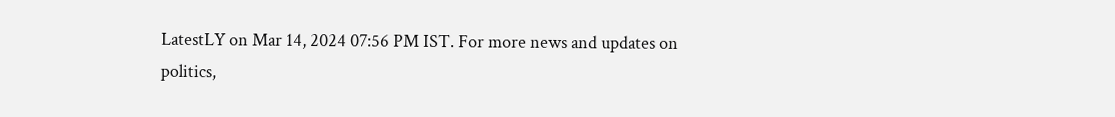LatestLY on Mar 14, 2024 07:56 PM IST. For more news and updates on politics,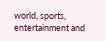world, sports, entertainment and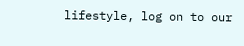lifestyle, log on to our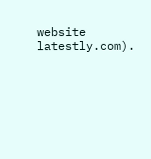website latestly.com).